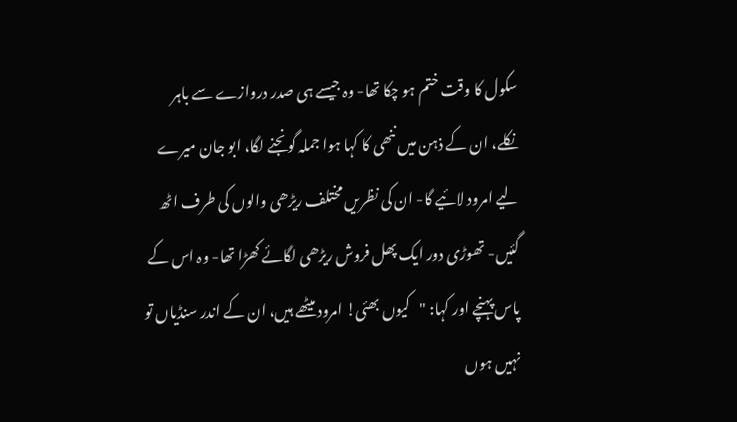سکول کا وقت ختم ہو چکا تھا- وہ جیسے ہی صدر دروازے سے باہر نکلے، ان کے ذہن میں ننھی کا کہا ہوا جملہ گونجنے لگا، ابو جان میرے لیے امرود لائیے گا- ان کی نظریں مختلف ریڑھی والوں کی طرف اٹھ گئیں- تھوڑی دور ایک پھل فروش ریڑھی لگائے کھڑا تھا- وہ اس کے پاس پہنچے اور کہا: "کیوں بھئی! امرود میٹھے ہیں، ان کے اندر سنڈیاں تو نہیں ہوں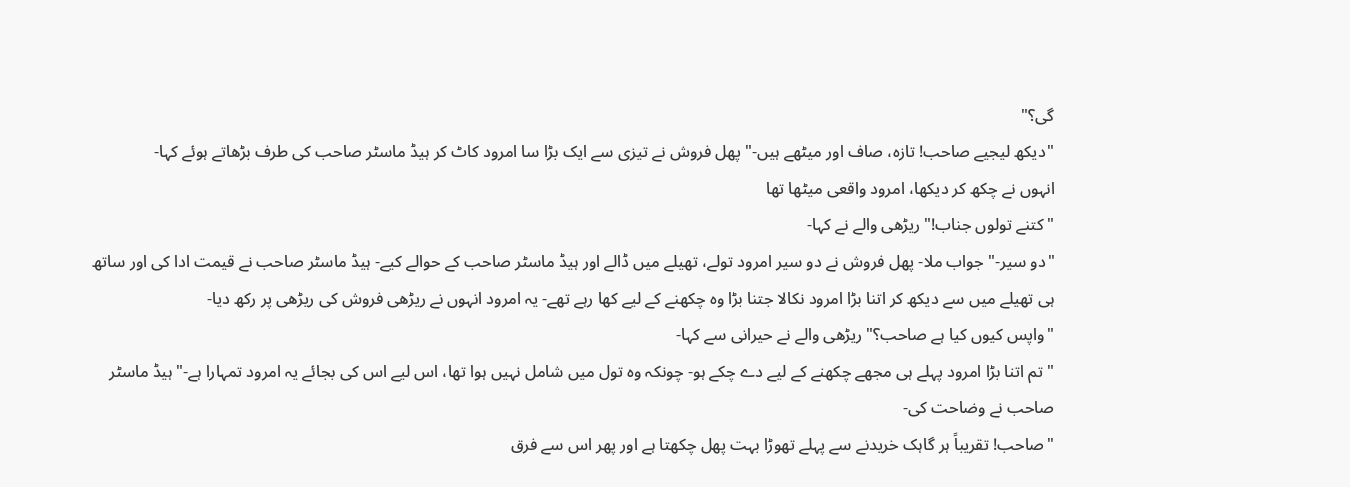گی؟"
"دیکھ لیجیے صاحب! تازہ، صاف اور میٹھے ہیں-" پھل فروش نے تیزی سے ایک بڑا سا امرود کاٹ کر ہیڈ ماسٹر صاحب کی طرف بڑھاتے ہوئے کہا-
انہوں نے چکھ کر دیکھا، امرود واقعی میٹھا تھا
"کتنے تولوں جناب!" ریڑھی والے نے کہا-
"دو سیر-" جواب ملا- پھل فروش نے دو سیر امرود تولے، تھیلے میں ڈالے اور ہیڈ ماسٹر صاحب کے حوالے کیے- ہیڈ ماسٹر صاحب نے قیمت ادا کی اور ساتھ ہی تھیلے میں سے دیکھ کر اتنا بڑا امرود نکالا جتنا بڑا وہ چکھنے کے لیے کھا رہے تھے- یہ امرود انہوں نے ریڑھی فروش کی ریڑھی پر رکھ دیا-
"واپس کیوں کیا ہے صاحب؟" ریڑھی والے نے حیرانی سے کہا-
"تم اتنا بڑا امرود پہلے ہی مجھے چکھنے کے لیے دے چکے ہو- چونکہ وہ تول میں شامل نہیں ہوا تھا، اس لیے اس کی بجائے یہ امرود تمہارا ہے-" ہیڈ ماسٹر صاحب نے وضاحت کی-
"صاحب! تقریباً ہر گاہک خریدنے سے پہلے تھوڑا بہت پھل چکھتا ہے اور پھر اس سے فرق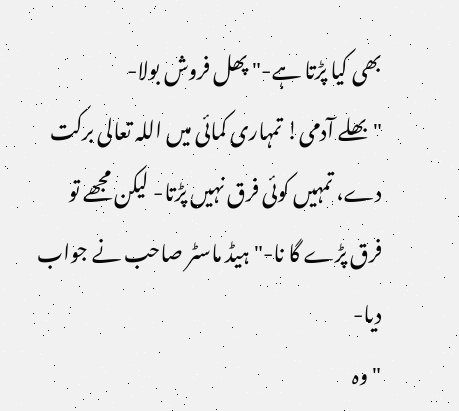بھی کیا پڑتا ہے-" پھل فروش بولا-
"بھلے آدمی! تمہاری کمائی میں اللہ تعالی برکت دے، تمہیں کوئی فرق نہیں پڑتا- لیکن مجھے تو فرق پڑے گا نا-" ہیڈ ماسٹر صاحب نے جواب دیا-
"وہ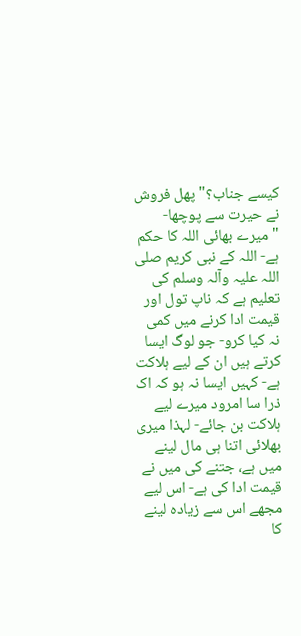کیسے جناب؟" پھل فروش نے حیرت سے پوچھا-
"میرے بھائی اللہ کا حکم ہے- اللہ کے نبی کریم صلی اللہ علیہ وآلہ وسلم کی تعلیم ہے کہ ناپ تول اور قیمت ادا کرنے میں کمی نہ کیا کرو- جو لوگ ایسا کرتے ہیں ان کے لیے ہلاکت ہے- کہیں ایسا نہ ہو کہ اک ذرا سا امرود میرے لیے ہلاکت بن جائے- لہذا میری بھلائی اتنا ہی مال لینے میں ہے، جتنے کی میں نے قیمت ادا کی ہے- اس لیے مجھے اس سے زیادہ لینے کا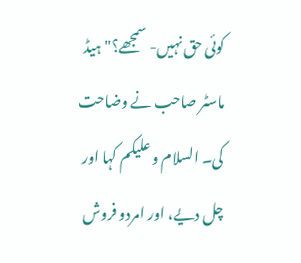کوئی حق نہیں- سمجھے؟" ہیڈ ماسٹر صاحب نے وضاحت کی۔ السلام و علیکم کہا اور چل دیے، اور امردو فروش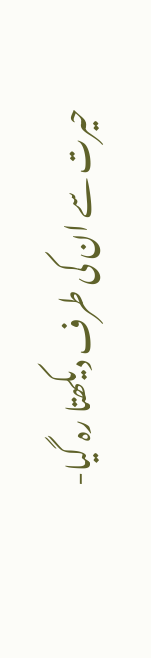حیرت سے ان کی طرف دیکھتا رہ گیا-